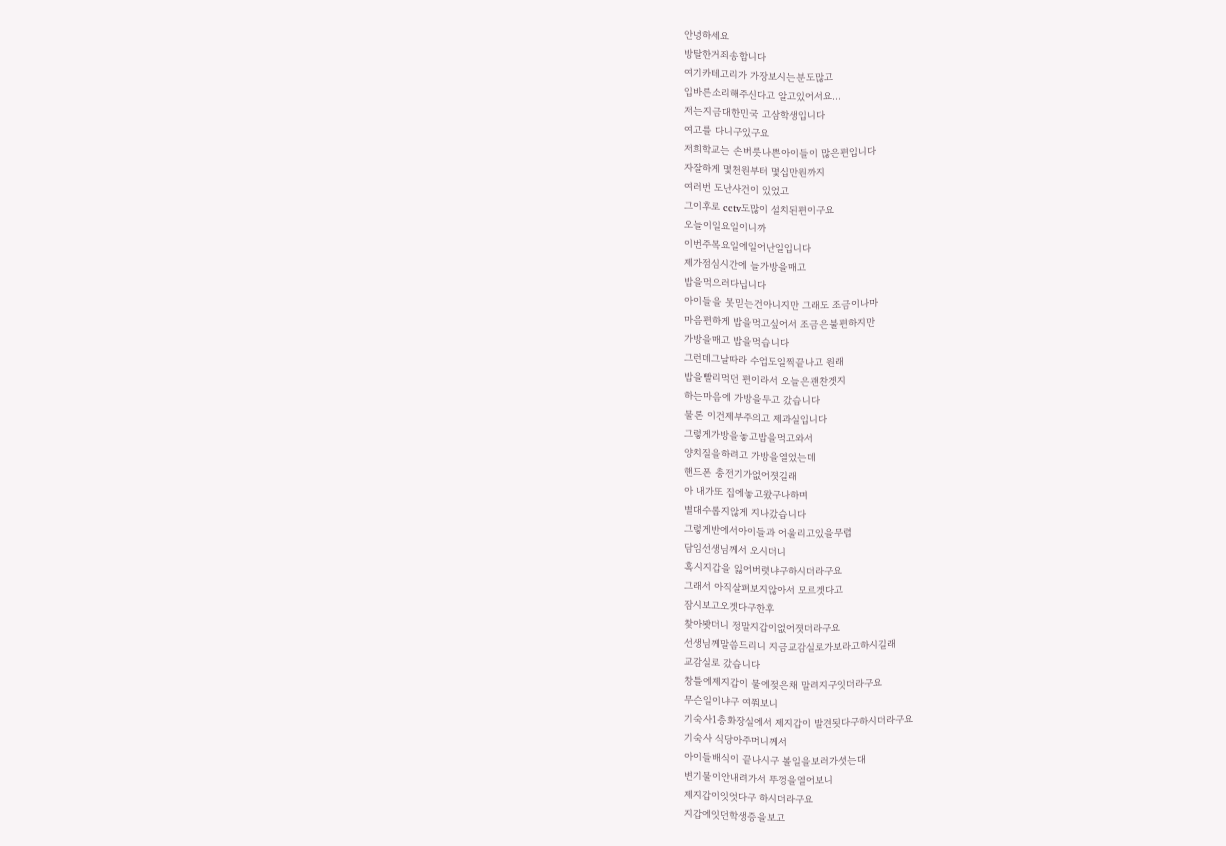안녕하세요
방탈한거죄송합니다
여기카테고리가 가장보시는분도많고
입바른소리해주신다고 알고있어서요...
저는지금대한민국 고삼학생입니다
여고를 다니구있구요
저희학교는 손버릇나쁜아이들이 많은편입니다
자잘하게 몇천원부터 몇십만원까지
여러번 도난사건이 있었고
그이후로 cctv도많이 설치된편이구요
오늘이일요일이니까
이번주목요일에일어난일입니다
제가점심시간에 늘가방을매고
밥을먹으러다닙니다
아이들을 못믿는건아니지만 그래도 조금이나마
마음편하게 밥을먹고싶어서 조금은불편하지만
가방을매고 밥을먹습니다
그런데그날따라 수업도일찍끝나고 원래
밥을빨리먹던 편이라서 오늘은괜찬겟지
하는마음에 가방을두고 갔습니다
물론 이건제부주의고 제과실입니다
그렇게가방을놓고밥을먹고와서
양치질을하려고 가방을열었는데
핸드폰 충전기가없어졋길래
아 내가또 집에놓고왔구나하며
별대수롭지않게 지나갔습니다
그렇게반에서아이들과 어울리고있을무렵
담임선생님께서 오시더니
혹시지갑을 잃어버렷냐구하시더라구요
그래서 아직살펴보지않아서 모르겟다고
잠시보고오겟다구한후
찾아봣더니 정말지갑이없어졋더라구요
선생님께말씀드리니 지금교감실로가보라고하시길래
교감실로 갔습니다
창틀에제지갑이 물에젖은채 말려지구잇더라구요
무슨일이냐구 여쭤보니
기숙사1층화장실에서 제지갑이 발견됫다구하시더라구요
기숙사 식당아주머니께서
아이들배식이 끝나시구 볼일을보러가셧는대
변기물이안내려가서 뚜껑을열어보니
제지갑이잇엇다구 하시더라구요
지갑에잇던학생증을보고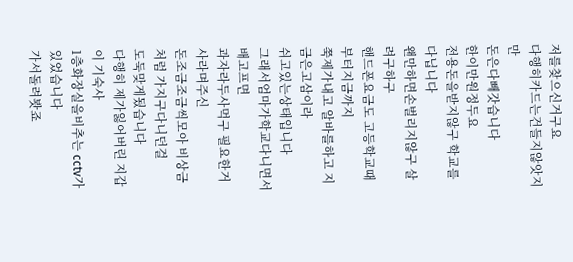저를찾으신거구요
다행히카드는건들지않앗지만
돈은다빼갓습니다
한이만원정두요
전용돈을받지않구 학교를다닙니다
왠만하면손벌리지않구 살려구하구
핸드폰요금도 고등학교때부터지금까지
쭉제가내고 알바를하고 지금은고삼이라
쉬고있는상태입니다
그래서엄마가학교다니면서 배고프면
과자라두사먹구 필요한거사라며주신
돈조금조금씩모아 비상금처럼 가지구다니던걸
도둑맞게됬습니다
다행히 제가잃어버린 지갑이 기숙사
1층화장실을비추는 cctv가 있었습니다
가서돌려봣죠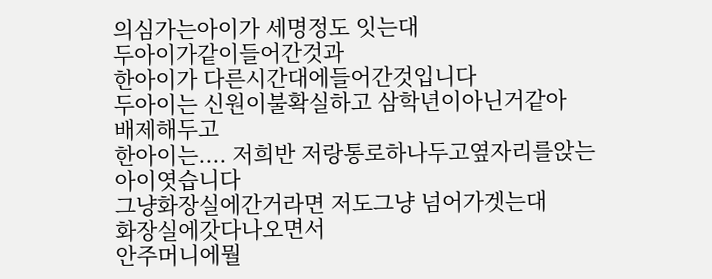의심가는아이가 세명정도 잇는대
두아이가같이들어간것과
한아이가 다른시간대에들어간것입니다
두아이는 신원이불확실하고 삼학년이아닌거같아
배제해두고
한아이는.... 저희반 저랑통로하나두고옆자리를앉는
아이엿습니다
그냥화장실에간거라면 저도그냥 넘어가겟는대
화장실에갓다나오면서
안주머니에뭘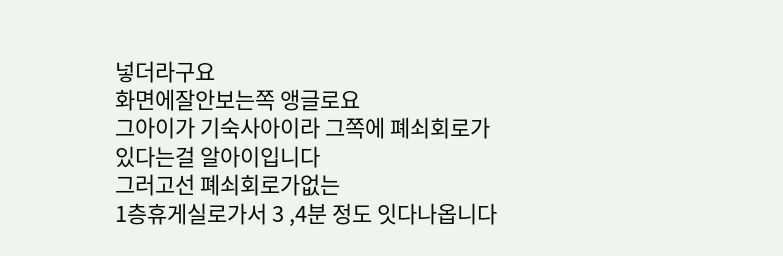넣더라구요
화면에잘안보는쪽 앵글로요
그아이가 기숙사아이라 그쪽에 폐쇠회로가
있다는걸 알아이입니다
그러고선 폐쇠회로가없는
1층휴게실로가서 3 ,4분 정도 잇다나옵니다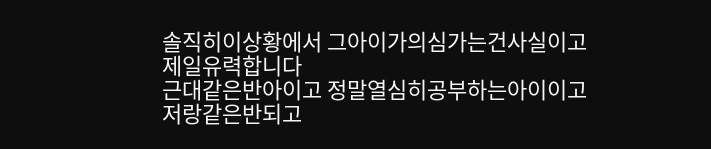솔직히이상황에서 그아이가의심가는건사실이고
제일유력합니다
근대같은반아이고 정말열심히공부하는아이이고
저랑같은반되고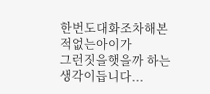한번도대화조차해본적없는아이가
그런짓을햇을까 하는 생각이듭니다...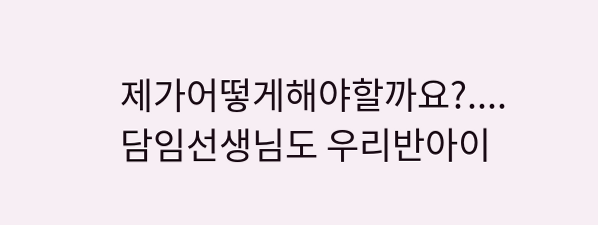제가어떻게해야할까요?....
담임선생님도 우리반아이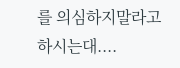를 의심하지말라고
하시는대....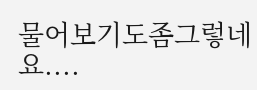물어보기도좀그렇네요....